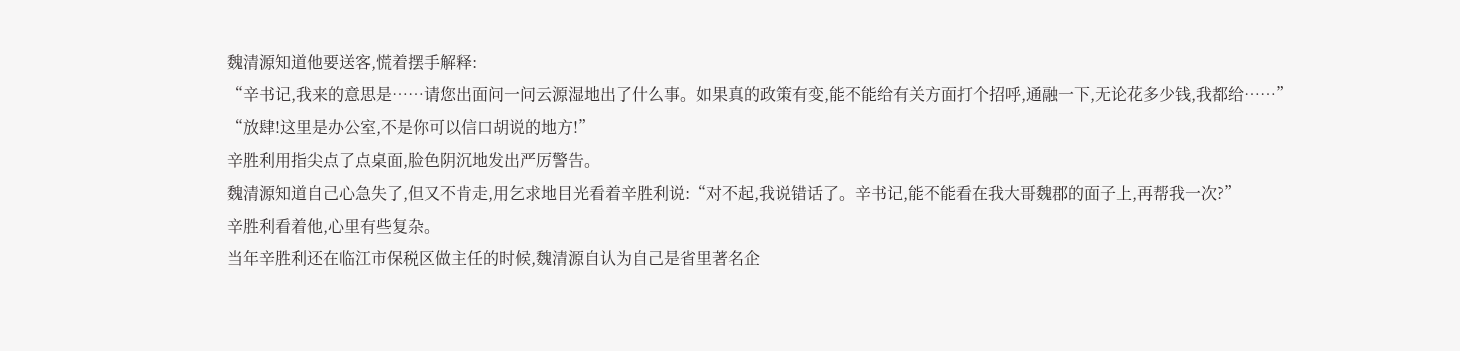魏清源知道他要送客,慌着摆手解释:
“辛书记,我来的意思是……请您出面问一问云源湿地出了什么事。如果真的政策有变,能不能给有关方面打个招呼,通融一下,无论花多少钱,我都给……”
“放肆!这里是办公室,不是你可以信口胡说的地方!”
辛胜利用指尖点了点桌面,脸色阴沉地发出严厉警告。
魏清源知道自己心急失了,但又不肯走,用乞求地目光看着辛胜利说:“对不起,我说错话了。辛书记,能不能看在我大哥魏郡的面子上,再帮我一次?”
辛胜利看着他,心里有些复杂。
当年辛胜利还在临江市保税区做主任的时候,魏清源自认为自己是省里著名企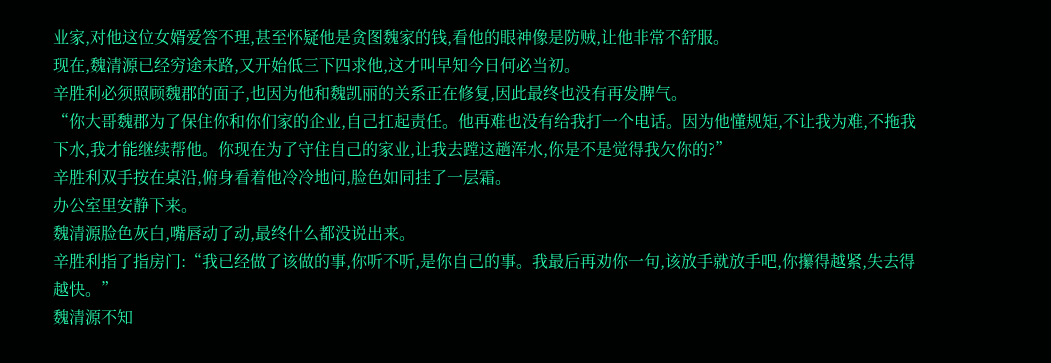业家,对他这位女婿爱答不理,甚至怀疑他是贪图魏家的钱,看他的眼神像是防贼,让他非常不舒服。
现在,魏清源已经穷途末路,又开始低三下四求他,这才叫早知今日何必当初。
辛胜利必须照顾魏郡的面子,也因为他和魏凯丽的关系正在修复,因此最终也没有再发脾气。
“你大哥魏郡为了保住你和你们家的企业,自己扛起责任。他再难也没有给我打一个电话。因为他懂规矩,不让我为难,不拖我下水,我才能继续帮他。你现在为了守住自己的家业,让我去蹚这趟浑水,你是不是觉得我欠你的?”
辛胜利双手按在桌沿,俯身看着他冷冷地问,脸色如同挂了一层霜。
办公室里安静下来。
魏清源脸色灰白,嘴唇动了动,最终什么都没说出来。
辛胜利指了指房门:“我已经做了该做的事,你听不听,是你自己的事。我最后再劝你一句,该放手就放手吧,你攥得越紧,失去得越快。”
魏清源不知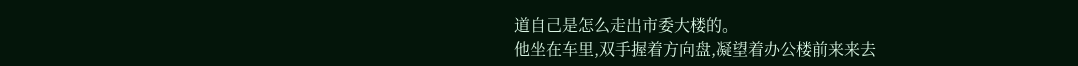道自己是怎么走出市委大楼的。
他坐在车里,双手握着方向盘,凝望着办公楼前来来去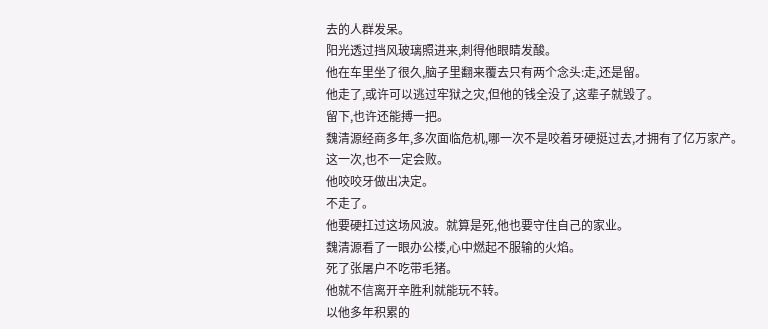去的人群发呆。
阳光透过挡风玻璃照进来,刺得他眼睛发酸。
他在车里坐了很久,脑子里翻来覆去只有两个念头:走,还是留。
他走了,或许可以逃过牢狱之灾,但他的钱全没了,这辈子就毁了。
留下,也许还能搏一把。
魏清源经商多年,多次面临危机,哪一次不是咬着牙硬挺过去,才拥有了亿万家产。
这一次,也不一定会败。
他咬咬牙做出决定。
不走了。
他要硬扛过这场风波。就算是死,他也要守住自己的家业。
魏清源看了一眼办公楼,心中燃起不服输的火焰。
死了张屠户不吃带毛猪。
他就不信离开辛胜利就能玩不转。
以他多年积累的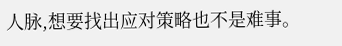人脉,想要找出应对策略也不是难事。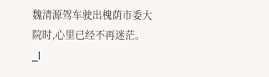魏清源驾车驶出槐荫市委大院时,心里已经不再迷茫。_l